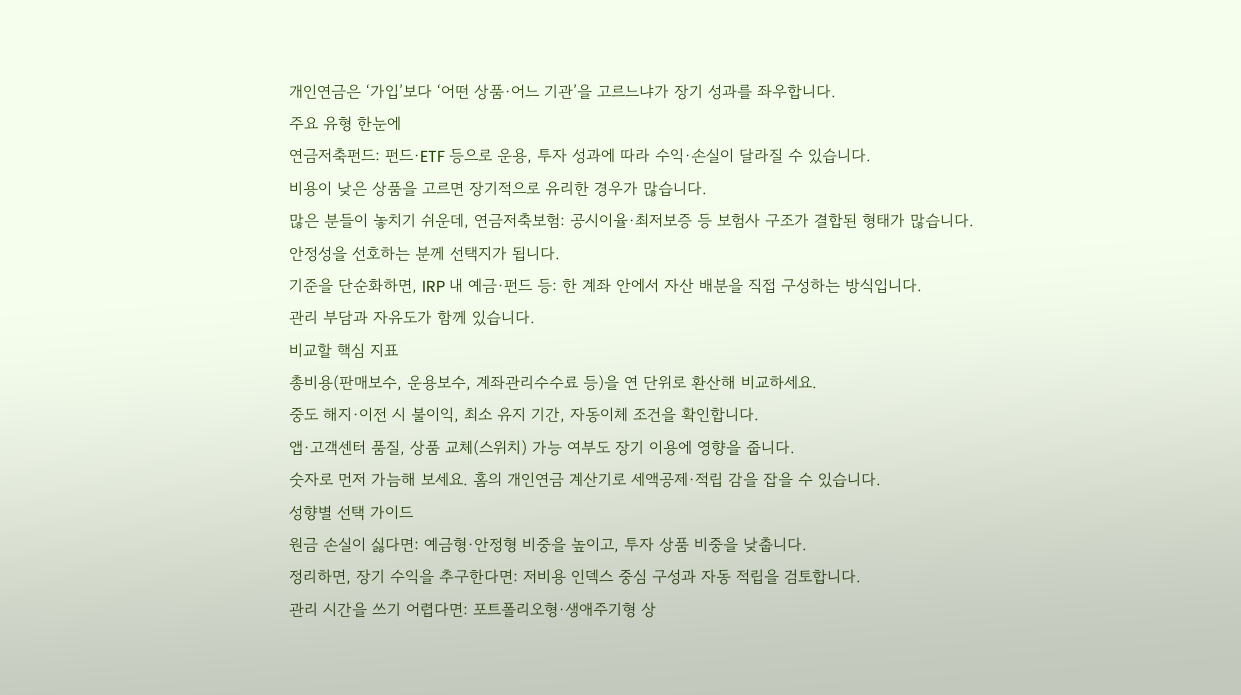개인연금은 ‘가입’보다 ‘어떤 상품·어느 기관’을 고르느냐가 장기 성과를 좌우합니다.
주요 유형 한눈에
연금저축펀드: 펀드·ETF 등으로 운용, 투자 성과에 따라 수익·손실이 달라질 수 있습니다.
비용이 낮은 상품을 고르면 장기적으로 유리한 경우가 많습니다.
많은 분들이 놓치기 쉬운데, 연금저축보험: 공시이율·최저보증 등 보험사 구조가 결합된 형태가 많습니다.
안정성을 선호하는 분께 선택지가 됩니다.
기준을 단순화하면, IRP 내 예금·펀드 등: 한 계좌 안에서 자산 배분을 직접 구성하는 방식입니다.
관리 부담과 자유도가 함께 있습니다.
비교할 핵심 지표
총비용(판매보수, 운용보수, 계좌관리수수료 등)을 연 단위로 환산해 비교하세요.
중도 해지·이전 시 불이익, 최소 유지 기간, 자동이체 조건을 확인합니다.
앱·고객센터 품질, 상품 교체(스위치) 가능 여부도 장기 이용에 영향을 줍니다.
숫자로 먼저 가늠해 보세요. 홈의 개인연금 계산기로 세액공제·적립 감을 잡을 수 있습니다.
성향별 선택 가이드
원금 손실이 싫다면: 예금형·안정형 비중을 높이고, 투자 상품 비중을 낮춥니다.
정리하면, 장기 수익을 추구한다면: 저비용 인덱스 중심 구성과 자동 적립을 검토합니다.
관리 시간을 쓰기 어렵다면: 포트폴리오형·생애주기형 상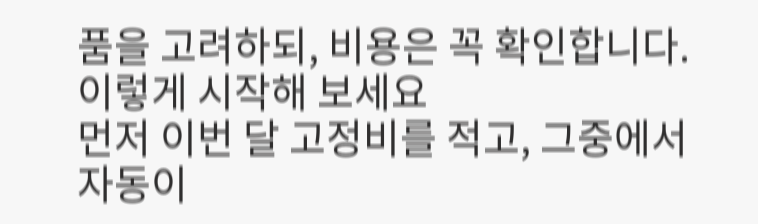품을 고려하되, 비용은 꼭 확인합니다.
이렇게 시작해 보세요
먼저 이번 달 고정비를 적고, 그중에서 자동이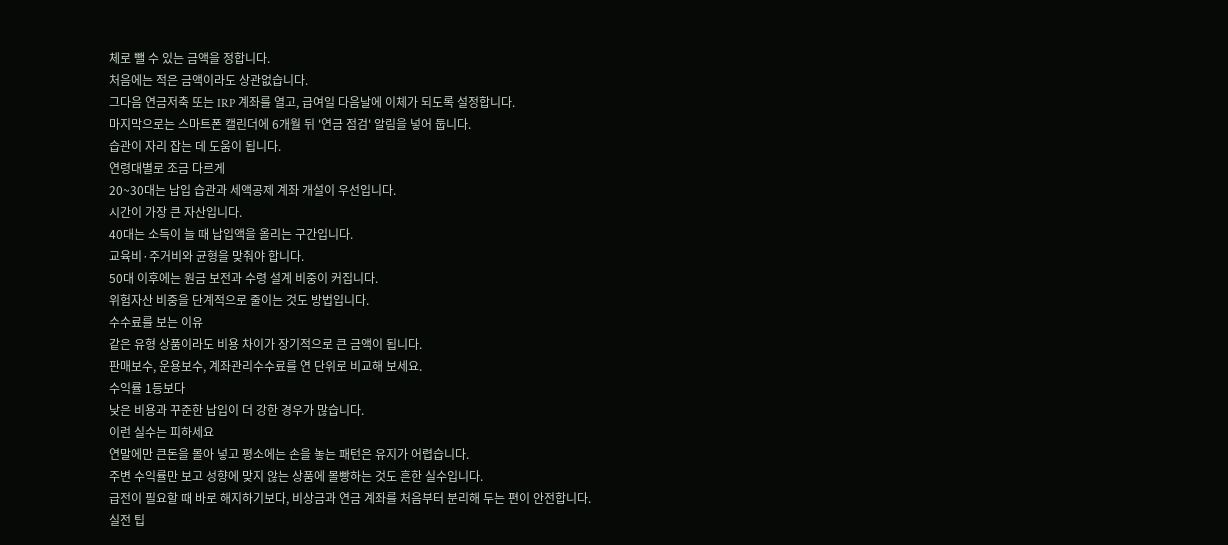체로 뺄 수 있는 금액을 정합니다.
처음에는 적은 금액이라도 상관없습니다.
그다음 연금저축 또는 IRP 계좌를 열고, 급여일 다음날에 이체가 되도록 설정합니다.
마지막으로는 스마트폰 캘린더에 6개월 뒤 '연금 점검' 알림을 넣어 둡니다.
습관이 자리 잡는 데 도움이 됩니다.
연령대별로 조금 다르게
20~30대는 납입 습관과 세액공제 계좌 개설이 우선입니다.
시간이 가장 큰 자산입니다.
40대는 소득이 늘 때 납입액을 올리는 구간입니다.
교육비·주거비와 균형을 맞춰야 합니다.
50대 이후에는 원금 보전과 수령 설계 비중이 커집니다.
위험자산 비중을 단계적으로 줄이는 것도 방법입니다.
수수료를 보는 이유
같은 유형 상품이라도 비용 차이가 장기적으로 큰 금액이 됩니다.
판매보수, 운용보수, 계좌관리수수료를 연 단위로 비교해 보세요.
수익률 1등보다
낮은 비용과 꾸준한 납입이 더 강한 경우가 많습니다.
이런 실수는 피하세요
연말에만 큰돈을 몰아 넣고 평소에는 손을 놓는 패턴은 유지가 어렵습니다.
주변 수익률만 보고 성향에 맞지 않는 상품에 몰빵하는 것도 흔한 실수입니다.
급전이 필요할 때 바로 해지하기보다, 비상금과 연금 계좌를 처음부터 분리해 두는 편이 안전합니다.
실전 팁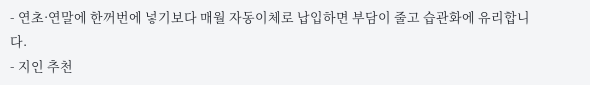- 연초·연말에 한꺼번에 넣기보다 매월 자동이체로 납입하면 부담이 줄고 습관화에 유리합니다.
- 지인 추천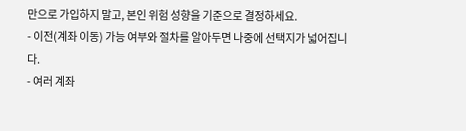만으로 가입하지 말고, 본인 위험 성향을 기준으로 결정하세요.
- 이전(계좌 이동) 가능 여부와 절차를 알아두면 나중에 선택지가 넓어집니다.
- 여러 계좌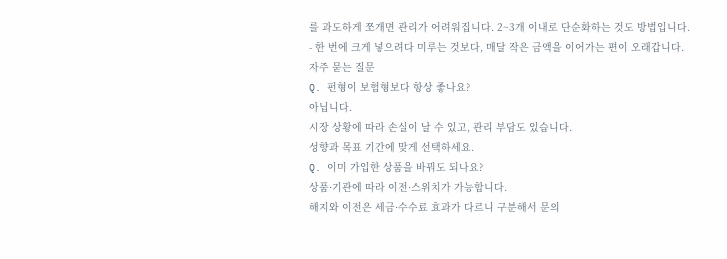를 과도하게 쪼개면 관리가 어려워집니다. 2~3개 이내로 단순화하는 것도 방법입니다.
- 한 번에 크게 넣으려다 미루는 것보다, 매달 작은 금액을 이어가는 편이 오래갑니다.
자주 묻는 질문
Q. 펀형이 보험형보다 항상 좋나요?
아닙니다.
시장 상황에 따라 손실이 날 수 있고, 관리 부담도 있습니다.
성향과 목표 기간에 맞게 선택하세요.
Q. 이미 가입한 상품을 바꿔도 되나요?
상품·기관에 따라 이전·스위치가 가능합니다.
해지와 이전은 세금·수수료 효과가 다르니 구분해서 문의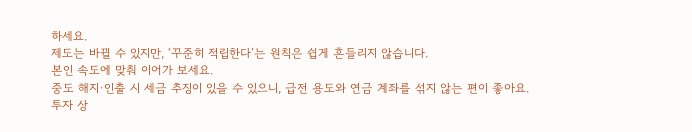하세요.
제도는 바뀔 수 있지만, ‘꾸준히 적립한다’는 원칙은 쉽게 흔들리지 않습니다.
본인 속도에 맞춰 이어가 보세요.
중도 해지·인출 시 세금 추징이 있을 수 있으니, 급전 용도와 연금 계좌를 섞지 않는 편이 좋아요.
투자 상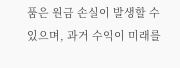품은 원금 손실이 발생할 수 있으며, 과거 수익이 미래를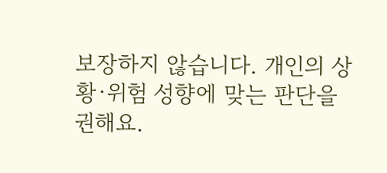보장하지 않습니다. 개인의 상황·위험 성향에 맞는 판단을 권해요.